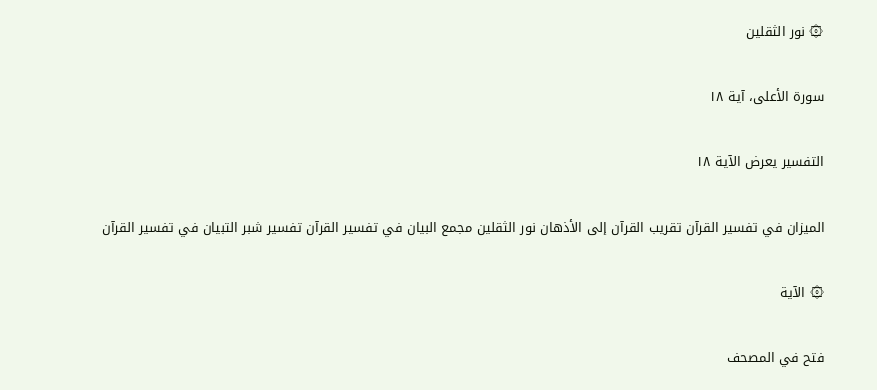۞ نور الثقلين

سورة الأعلى، آية ١٨

التفسير يعرض الآية ١٨

الميزان في تفسير القرآن تقريب القرآن إلى الأذهان نور الثقلين مجمع البيان في تفسير القرآن تفسير شبر التبيان في تفسير القرآن

۞ الآية

فتح في المصحف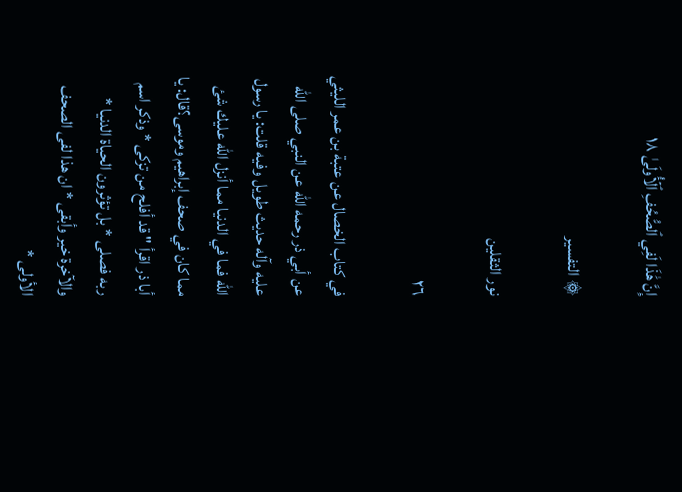إِنَّ هَٰذَا لَفِي ٱلصُّحُفِ ٱلۡأُولَىٰ ١٨

۞ التفسير

نور الثقلين

٢٦

في كتاب الخصال عن عتبة بن عمر الليثي عن أبي ذر رحمه الله عن النبي صلى الله عليه وآله حديث طويل وفيه قلت: يا رسول الله فما في الدنيا مما أنزل الله عليك شئ مما كان في صحف إبراهيم وموسى؟قال: يا أبا ذر اقرأ " قد أفلح من تزكى * وذكر اسم ربه فصلى * بل تؤثرون الحياة الدنيا * والآخرة خير وأبقى * ان هذا لفى الصحف الأولى *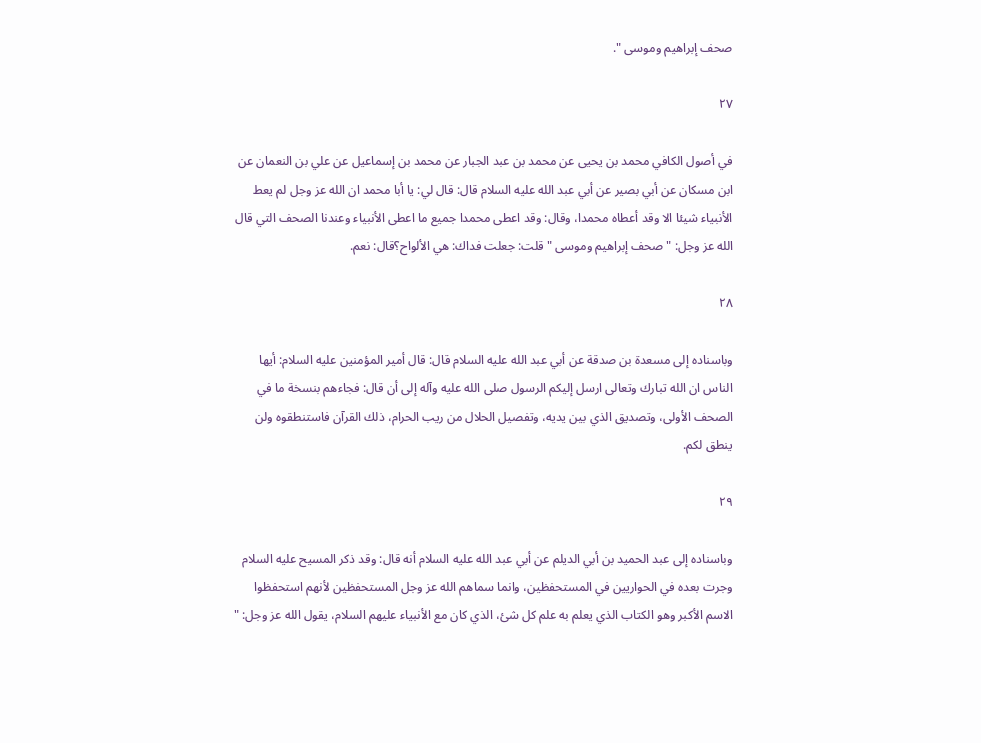صحف إبراهيم وموسى ".

٢٧

في أصول الكافي محمد بن يحيى عن محمد بن عبد الجبار عن محمد بن إسماعيل عن علي بن النعمان عن ابن مسكان عن أبي بصير عن أبي عبد الله عليه السلام قال: قال لي: يا أبا محمد ان الله عز وجل لم يعط الأنبياء شيئا الا وقد أعطاه محمدا، وقال: وقد اعطى محمدا جميع ما اعطى الأنبياء وعندنا الصحف التي قال الله عز وجل: " صحف إبراهيم وموسى " قلت: جعلت فداك: هي الألواح؟قال: نعم.

٢٨

وباسناده إلى مسعدة بن صدقة عن أبي عبد الله عليه السلام قال: قال أمير المؤمنين عليه السلام: أيها الناس ان الله تبارك وتعالى ارسل إليكم الرسول صلى الله عليه وآله إلى أن قال: فجاءهم بنسخة ما في الصحف الأولى، وتصديق الذي بين يديه، وتفصيل الحلال من ريب الحرام، ذلك القرآن فاستنطقوه ولن ينطق لكم.

٢٩

وباسناده إلى عبد الحميد بن أبي الديلم عن أبي عبد الله عليه السلام أنه قال: وقد ذكر المسيح عليه السلام وجرت بعده في الحواريين في المستحفظين، وانما سماهم الله عز وجل المستحفظين لأنهم استحفظوا الاسم الأكبر وهو الكتاب الذي يعلم به علم كل شئ، الذي كان مع الأنبياء عليهم السلام، يقول الله عز وجل: "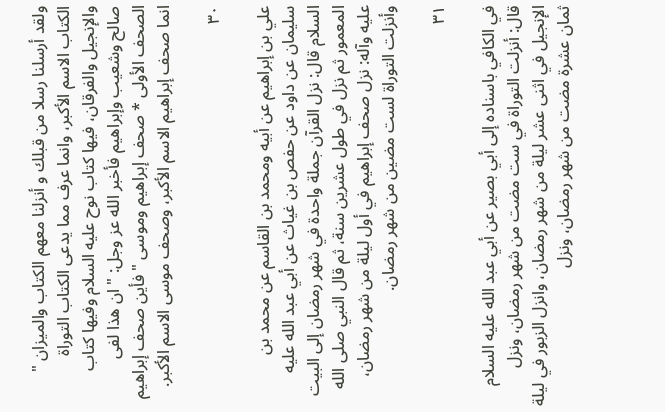ولقد أرسلنا رسلا من قبلك و أنزلنا معهم الكتاب والميزان " الكتاب الاسم الأكبر، وانما عرف مما يدعى الكتاب التوراة والإنجيل والفرقان، فيها كتاب نوح عليه السلام وفيها كتاب صالح وشعيب وإبراهيم فأخبر الله عز وجل: " ان هذا لفى الصحف الأولى * صحف إبراهيم وموسى " فأين صحف إبراهيم انما صحف إبراهيم الاسم الأكبر، وصحف موسى الاسم الأكبر.

٣٠

علي بن إبراهيم عن أبيه ومحمد بن القاسم عن محمد بن سليمان عن داود عن حفص بن غياث عن أبي عبد الله عليه السلام قال: نزل القرآن جملة واحدة في شهر رمضان إلى البيت المعمور ثم نزل في طول عشرين سنة، ثم قال النبي صلى الله عليه وآله: نزل صحف إبراهيم في أول ليلة من شهر رمضان، وأنزلت التوراة لست مضين من شهر رمضان.

٣١

في الكافي باسناده إلى أبي بصير عن أبي عبد الله عليه السلام قال: أنزلت التوراة في ست مضت من شهر رمضان، ونزل الإنجيل في اثنى عشر ليلة من شهر رمضان، وانزل الزبور في ليلة ثمان عشرة مضت من شهر رمضان، ونزل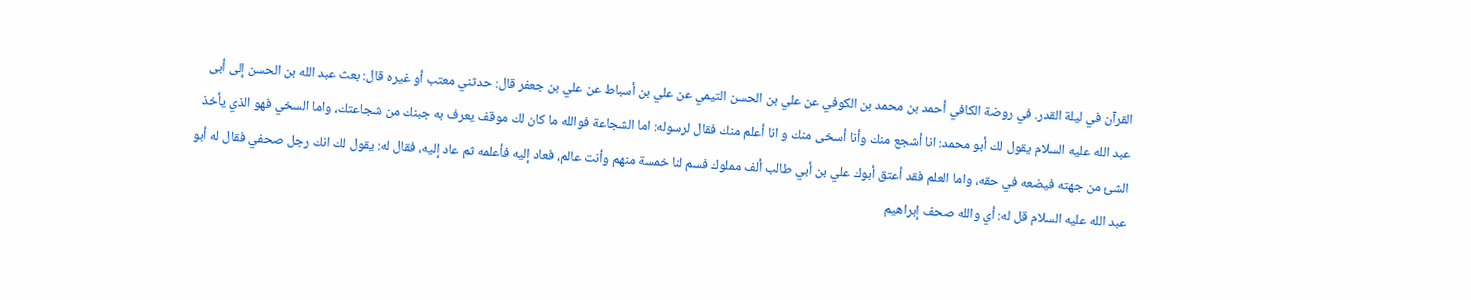القرآن في ليلة القدر. في روضة الكافي أحمد بن محمد بن الكوفي عن علي بن الحسن التيمي عن علي بن أسباط عن علي بن جعفر قال: حدثني معتب أو غيره قال: بعث عبد الله بن الحسن إلى أبى عبد الله عليه السلام يقول لك أبو محمد: انا أشجع منك وأنا أسخى منك و انا أعلم منك فقال لرسوله: اما الشجاعة فوالله ما كان لك موقف يعرف به جبنك من شجاعتك، واما السخي فهو الذي يأخذ الشئ من جهته فيضعه في حقه، واما العلم فقد أعتق أبوك علي بن أبي طالب ألف مملوك فسم لنا خمسة منهم وأنت عالم، فعاد إليه فأعلمه ثم عاد إليه، فقال له: يقول لك انك رجل صحفي فقال له أبو عبد الله عليه السلام قل له: أي والله صحف إبراهيم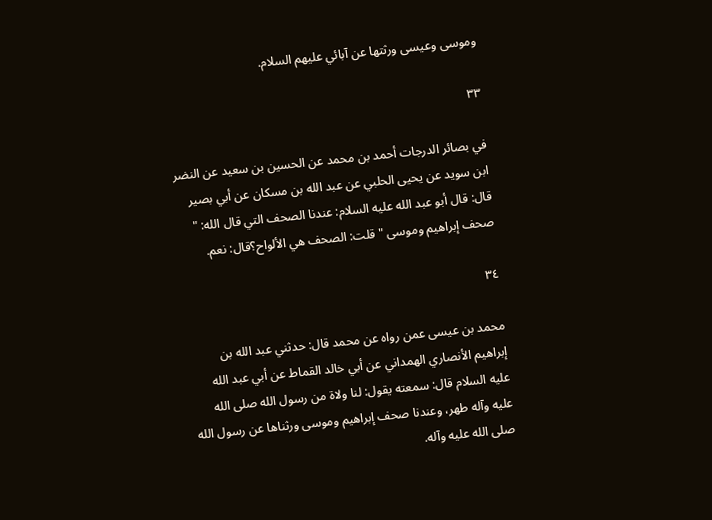وموسى وعيسى ورثتها عن آبائي عليهم السلام.

٣٣

في بصائر الدرجات أحمد بن محمد عن الحسين بن سعيد عن النضر ابن سويد عن يحيى الحلبي عن عبد الله بن مسكان عن أبي بصير قال: قال أبو عبد الله عليه السلام: عندنا الصحف التي قال الله: " صحف إبراهيم وموسى " قلت: الصحف هي الألواح؟قال: نعم.

٣٤

محمد بن عيسى عمن رواه عن محمد قال: حدثني عبد الله بن إبراهيم الأنصاري الهمداني عن أبي خالد القماط عن أبي عبد الله عليه السلام قال: سمعته يقول: لنا ولاة من رسول الله صلى الله عليه وآله طهر، وعندنا صحف إبراهيم وموسى ورثناها عن رسول الله صلى الله عليه وآله.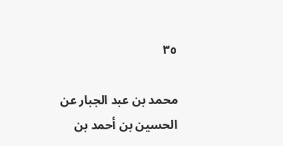٣٥

محمد بن عبد الجبار عن الحسين بن أحمد بن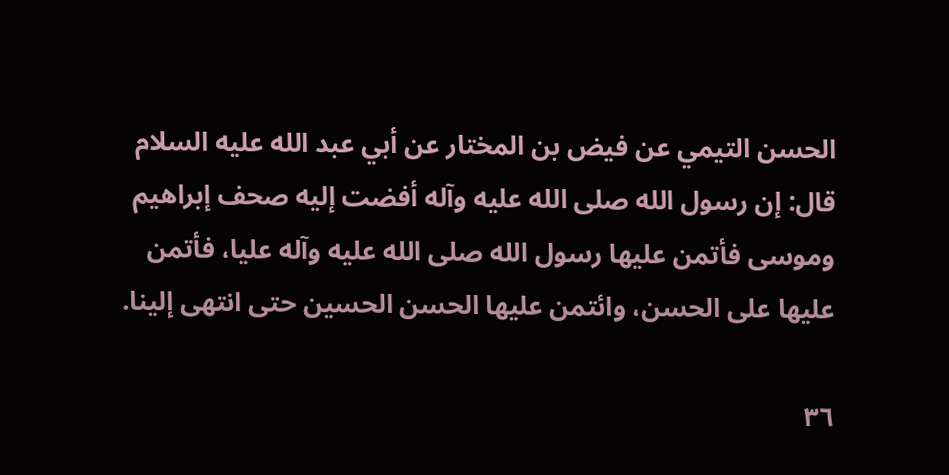الحسن التيمي عن فيض بن المختار عن أبي عبد الله عليه السلام قال: إن رسول الله صلى الله عليه وآله أفضت إليه صحف إبراهيم وموسى فأتمن عليها رسول الله صلى الله عليه وآله عليا، فأتمن عليها على الحسن، وائتمن عليها الحسن الحسين حتى انتهى إلينا.

٣٦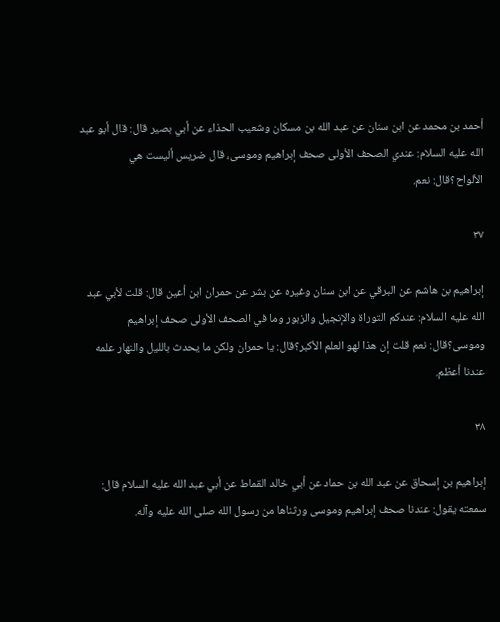أحمد بن محمد عن ابن سنان عن عبد الله بن مسكان وشعيب الحذاء عن أبي بصير قال: قال أبو عبد الله عليه السلام: عندي الصحف الأولى صحف إبراهيم وموسى، قال ضريس أليست هي الألواح؟قال: نعم.

٣٧

إبراهيم بن هاشم عن البرقي عن ابن سنان وغيره عن بشر عن حمران ابن أعين قال: قلت لأبي عبد الله عليه السلام: عندكم التوراة والإنجيل والزبور وما في الصحف الأولى صحف إبراهيم وموسى؟قال: نعم قلت إن هذا لهو العلم الأكبر؟قال: يا حمران ولكن ما يحدث بالليل والنهار علمه عندنا أعظم.

٣٨

إبراهيم بن إسحاق عن عبد الله بن حماد عن أبي خالد القماط عن أبي عبد الله عليه السلام قال: سمعته يقول: عندنا صحف إبراهيم وموسى ورثناها من رسول الله صلى الله عليه وآله.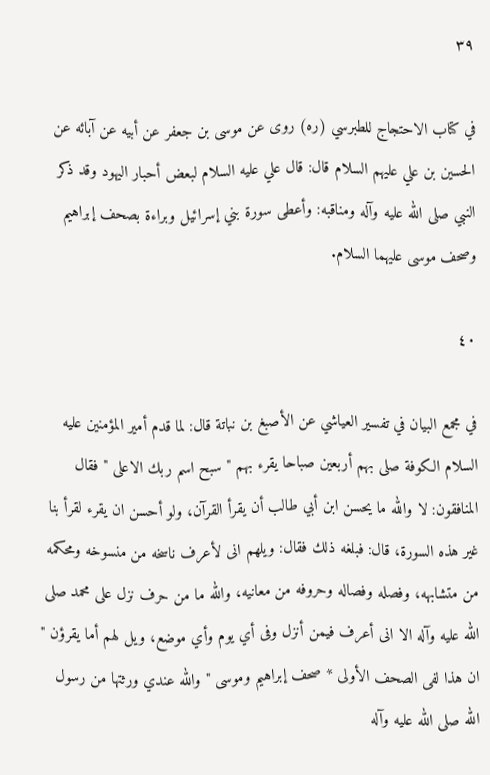٣٩

في كتاب الاحتجاج للطبرسي (ره) روى عن موسى بن جعفر عن أبيه عن آبائه عن الحسين بن علي عليهم السلام قال: قال علي عليه السلام لبعض أحبار اليهود وقد ذكر النبي صلى الله عليه وآله ومناقبه: وأعطى سورة بني إسرائيل وبراءة بصحف إبراهيم وصحف موسى عليهما السلام.

٤٠

في مجمع البيان في تفسير العياشي عن الأصبغ بن نباتة قال: لما قدم أمير المؤمنين عليه السلام الكوفة صلى بهم أربعين صباحا يقرء بهم " سبح اسم ربك الاعلى " فقال المنافقون: لا والله ما يحسن ابن أبي طالب أن يقرأ القرآن، ولو أحسن ان يقرء لقرأ بنا غير هذه السورة، قال: فبلغه ذلك فقال: ويلهم انى لأعرف ناسخه من منسوخه ومحكمه من متشابهه، وفصله وفصاله وحروفه من معانيه، والله ما من حرف نزل على محمد صلى الله عليه وآله الا انى أعرف فيمن أنزل وفى أي يوم وأي موضع، ويل لهم أما يقرؤن " ان هذا لفى الصحف الأولى * صحف إبراهيم وموسى " والله عندي ورثتها من رسول الله صلى الله عليه وآله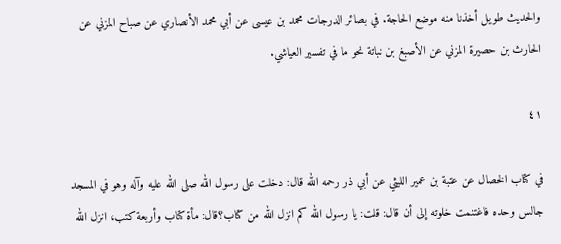والحديث طويل أخذنا منه موضع الحاجة. في بصائر الدرجات محمد بن عيسى عن أبي محمد الأنصاري عن صباح المزني عن الحارث بن حصيرة المزني عن الأصبغ بن نباتة نحو ما في تفسير العياشي.

٤١

في كتاب الخصال عن عتبة بن عمير الليثي عن أبي ذر رحمه الله قال: دخلت على رسول الله صلى الله عليه وآله وهو في المسجد جالس وحده فاغتنمت خلوته إلى أن قال: قلت: يا رسول الله كم انزل الله من كتاب؟قال: مأة كتاب وأربعة كتب، انزل الله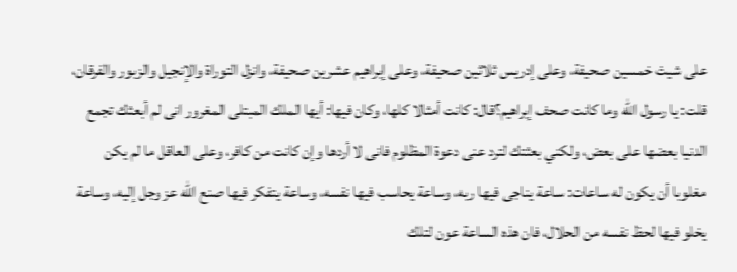على شيث خمسين صحيفة، وعلى إدريس ثلاثين صحيفة، وعلى إبراهيم عشرين صحيفة، وانزل التوراة والإنجيل والزبور والفرقان، قلت: يا رسول الله وما كانت صحف إبراهيم؟قال: كانت أمثالا كلها، وكان فيها: أيها الملك المبتلى المغرور انى لم أبعثك تجمع الدنيا بعضها على بعض، ولكني بعثتك لترد عنى دعوة المظلوم فانى لا أردها وإن كانت من كافر، وعلى العاقل ما لم يكن مغلوبا أن يكون له ساعات: ساعة يناجى فيها ربه، وساعة يحاسب فيها نفسه، وساعة يتفكر فيها صنع الله عز وجل إليه، وساعة يخلو فيها لحظ نفسه من الحلال، فان هذه الساعة عون لتلك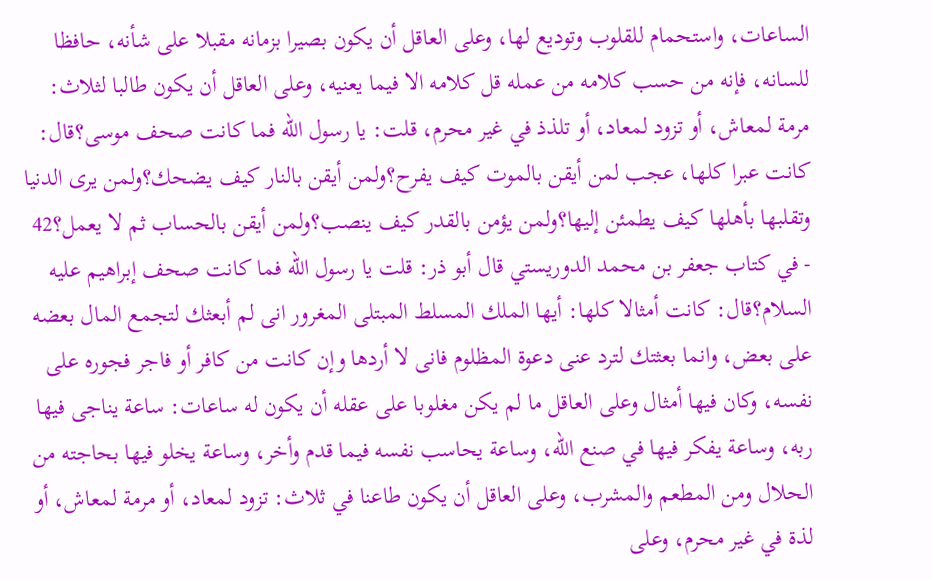الساعات، واستحمام للقلوب وتوديع لها، وعلى العاقل أن يكون بصيرا بزمانه مقبلا على شأنه، حافظا للسانه، فإنه من حسب كلامه من عمله قل كلامه الا فيما يعنيه، وعلى العاقل أن يكون طالبا لثلاث: مرمة لمعاش، أو تزود لمعاد، أو تلذذ في غير محرم، قلت: يا رسول الله فما كانت صحف موسى؟قال: كانت عبرا كلها، عجب لمن أيقن بالموت كيف يفرح؟ولمن أيقن بالنار كيف يضحك؟ولمن يرى الدنيا وتقلبها بأهلها كيف يطمئن إليها؟ولمن يؤمن بالقدر كيف ينصب؟ولمن أيقن بالحساب ثم لا يعمل؟42 - في كتاب جعفر بن محمد الدوريستي قال أبو ذر: قلت يا رسول الله فما كانت صحف إبراهيم عليه السلام؟قال: كانت أمثالا كلها: أيها الملك المسلط المبتلى المغرور انى لم أبعثك لتجمع المال بعضه على بعض، وانما بعثتك لترد عنى دعوة المظلوم فانى لا أردها وإن كانت من كافر أو فاجر فجوره على نفسه، وكان فيها أمثال وعلى العاقل ما لم يكن مغلوبا على عقله أن يكون له ساعات: ساعة يناجى فيها ربه، وساعة يفكر فيها في صنع الله، وساعة يحاسب نفسه فيما قدم وأخر، وساعة يخلو فيها بحاجته من الحلال ومن المطعم والمشرب، وعلى العاقل أن يكون طاعنا في ثلاث: تزود لمعاد، أو مرمة لمعاش، أو لذة في غير محرم، وعلى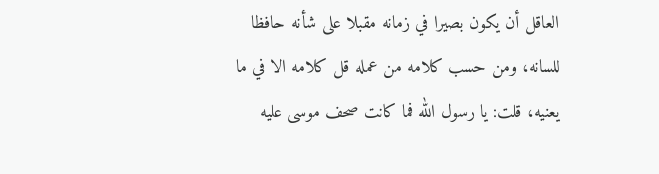العاقل أن يكون بصيرا في زمانه مقبلا على شأنه حافظا للسانه، ومن حسب كلامه من عمله قل كلامه الا في ما يعنيه، قلت: يا رسول الله فما كانت صحف موسى عليه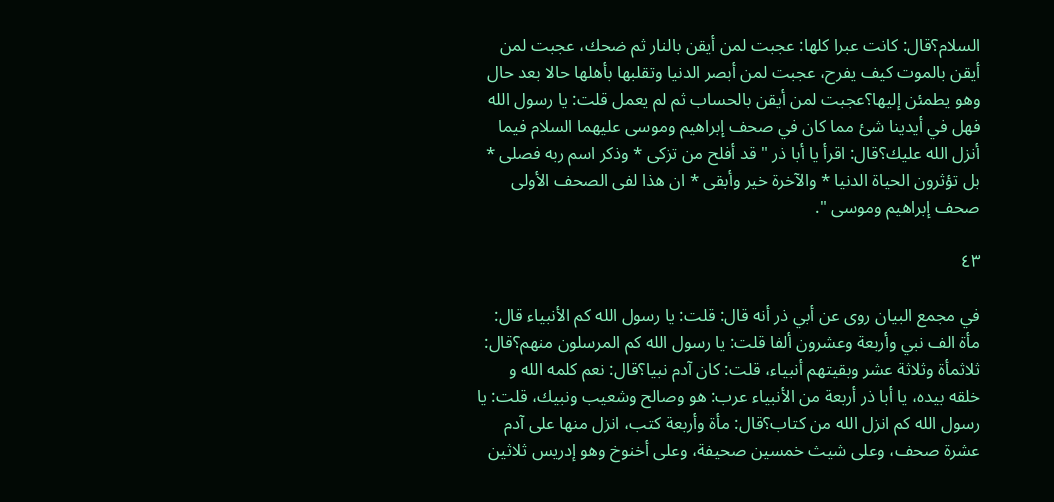السلام؟قال: كانت عبرا كلها: عجبت لمن أيقن بالنار ثم ضحك، عجبت لمن أيقن بالموت كيف يفرح، عجبت لمن أبصر الدنيا وتقلبها بأهلها حالا بعد حال وهو يطمئن إليها؟عجبت لمن أيقن بالحساب ثم لم يعمل قلت: يا رسول الله فهل في أيدينا شئ مما كان في صحف إبراهيم وموسى عليهما السلام فيما أنزل الله عليك؟قال: اقرأ يا أبا ذر " قد أفلح من تزكى * وذكر اسم ربه فصلى * بل تؤثرون الحياة الدنيا * والآخرة خير وأبقى * ان هذا لفى الصحف الأولى صحف إبراهيم وموسى ".

٤٣

في مجمع البيان روى عن أبي ذر أنه قال: قلت: يا رسول الله كم الأنبياء قال: مأة الف نبي وأربعة وعشرون ألفا قلت: يا رسول الله كم المرسلون منهم؟قال: ثلاثمأة وثلاثة عشر وبقيتهم أنبياء، قلت: كان آدم نبيا؟قال: نعم كلمه الله و خلقه بيده، يا أبا ذر أربعة من الأنبياء عرب: هو وصالح وشعيب ونبيك، قلت: يا رسول الله كم انزل الله من كتاب؟قال: مأة وأربعة كتب، انزل منها على آدم عشرة صحف، وعلى شيث خمسين صحيفة، وعلى أخنوخ وهو إدريس ثلاثين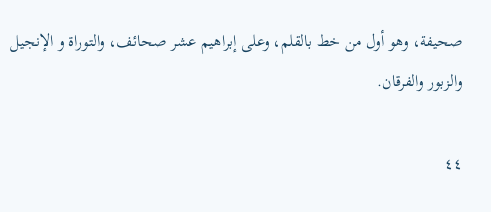صحيفة، وهو أول من خط بالقلم، وعلى إبراهيم عشر صحائف، والتوراة و الإنجيل والزبور والفرقان.

٤٤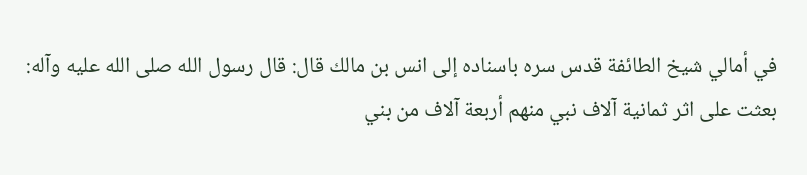في أمالي شيخ الطائفة قدس سره باسناده إلى انس بن مالك قال: قال رسول الله صلى الله عليه وآله: بعثت على اثر ثمانية آلاف نبي منهم أربعة آلاف من بني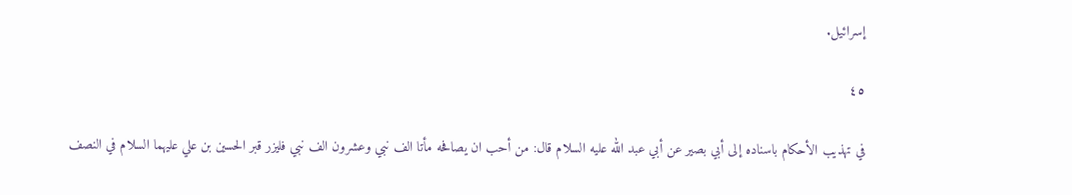إسرائيل.

٤٥

في تهذيب الأحكام باسناده إلى أبي بصير عن أبي عبد الله عليه السلام قال: من أحب ان يصافحه مأتا الف نبي وعشرون الف نبي فليزر قبر الحسين بن علي عليهما السلام في النصف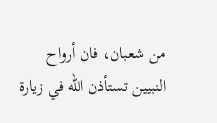من شعبان، فان أرواح النبيين تستأذن الله في زيارة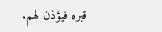قبره فيؤذن لهم.